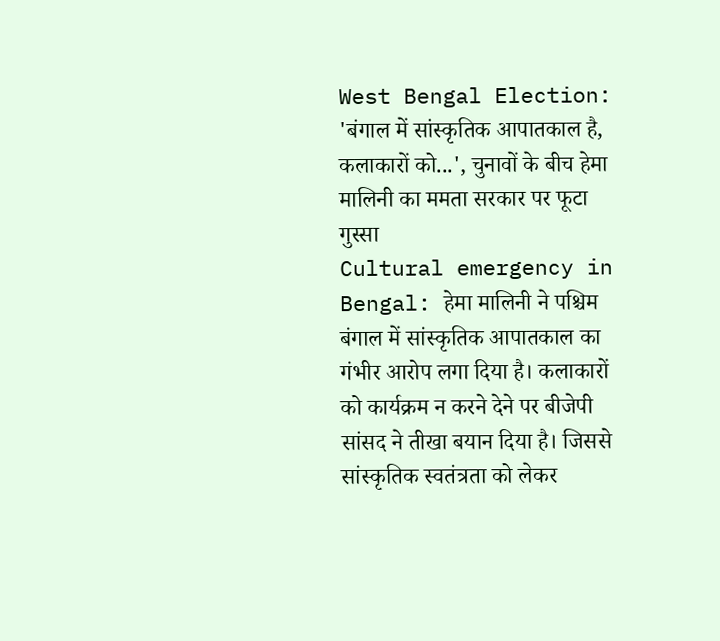West Bengal Election: 'बंगाल में सांस्कृतिक आपातकाल है, कलाकारों को...', चुनावों के बीच हेमा मालिनी का ममता सरकार पर फूटा गुस्सा
Cultural emergency in Bengal: हेमा मालिनी ने पश्चिम बंगाल में सांस्कृतिक आपातकाल का गंभीर आरोप लगा दिया है। कलाकारों को कार्यक्रम न करने देने पर बीजेपी सांसद ने तीखा बयान दिया है। जिससे सांस्कृतिक स्वतंत्रता को लेकर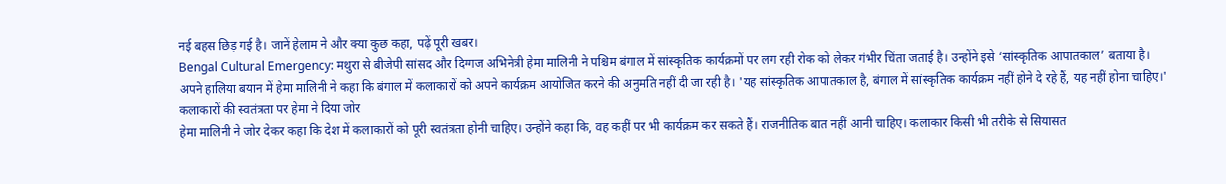नई बहस छिड़ गई है। जानें हेलाम ने और क्या कुछ कहा, पढ़ें पूरी खबर।
Bengal Cultural Emergency: मथुरा से बीजेपी सांसद और दिग्गज अभिनेत्री हेमा मालिनी ने पश्चिम बंगाल में सांस्कृतिक कार्यक्रमों पर लग रही रोक को लेकर गंभीर चिंता जताई है। उन्होंने इसे ‘सांस्कृतिक आपातकाल’ बताया है। अपने हालिया बयान में हेमा मालिनी ने कहा कि बंगाल में कलाकारों को अपने कार्यक्रम आयोजित करने की अनुमति नहीं दी जा रही है। 'यह सांस्कृतिक आपातकाल है, बंगाल में सांस्कृतिक कार्यक्रम नहीं होने दे रहे हैं, यह नहीं होना चाहिए।'
कलाकारों की स्वतंत्रता पर हेमा ने दिया जोर
हेमा मालिनी ने जोर देकर कहा कि देश में कलाकारों को पूरी स्वतंत्रता होनी चाहिए। उन्होंने कहा कि, वह कहीं पर भी कार्यक्रम कर सकते हैं। राजनीतिक बात नहीं आनी चाहिए। कलाकार किसी भी तरीके से सियासत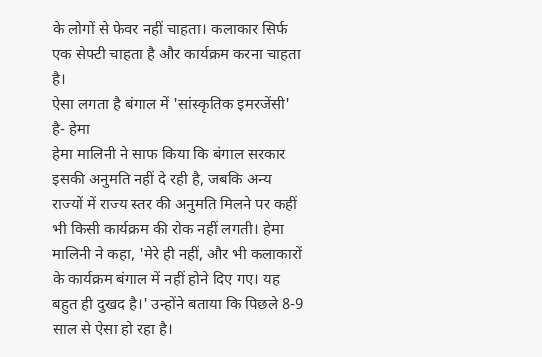के लोगों से फेवर नहीं चाहता। कलाकार सिर्फ एक सेफ्टी चाहता है और कार्यक्रम करना चाहता है।
ऐसा लगता है बंगाल में 'सांस्कृतिक इमरजेंसी' है- हेमा
हेमा मालिनी ने साफ किया कि बंगाल सरकार इसकी अनुमति नहीं दे रही है, जबकि अन्य राज्यों में राज्य स्तर की अनुमति मिलने पर कहीं भी किसी कार्यक्रम की रोक नहीं लगती। हेमा मालिनी ने कहा, 'मेरे ही नहीं, और भी कलाकारों के कार्यक्रम बंगाल में नहीं होने दिए गए। यह बहुत ही दुखद है।' उन्होंने बताया कि पिछले 8-9 साल से ऐसा हो रहा है।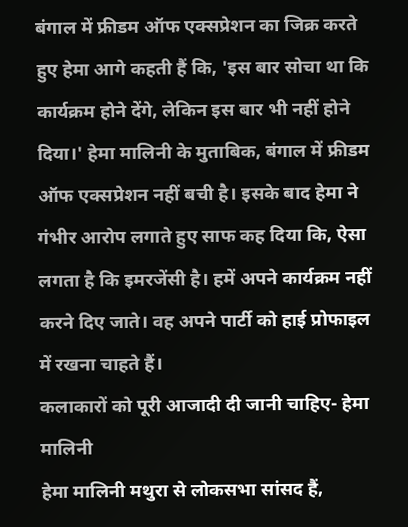बंगाल में फ्रीडम ऑफ एक्सप्रेशन का जिक्र करते हुए हेमा आगे कहती हैं कि, 'इस बार सोचा था कि कार्यक्रम होने देंगे, लेकिन इस बार भी नहीं होने दिया।' हेमा मालिनी के मुताबिक, बंगाल में फ्रीडम ऑफ एक्सप्रेशन नहीं बची है। इसके बाद हेमा ने गंभीर आरोप लगाते हुए साफ कह दिया कि, ऐसा लगता है कि इमरजेंसी है। हमें अपने कार्यक्रम नहीं करने दिए जाते। वह अपने पार्टी को हाई प्रोफाइल में रखना चाहते हैं।
कलाकारों को पूरी आजादी दी जानी चाहिए- हेमा मालिनी
हेमा मालिनी मथुरा से लोकसभा सांसद हैं,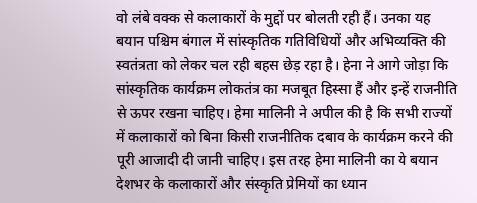वो लंबे वक्क से कलाकारों के मुद्दों पर बोलती रही हैं। उनका यह बयान पश्चिम बंगाल में सांस्कृतिक गतिविधियों और अभिव्यक्ति की स्वतंत्रता को लेकर चल रही बहस छेड़ रहा है। हेना ने आगे जोड़ा कि सांस्कृतिक कार्यक्रम लोकतंत्र का मजबूत हिस्सा हैं और इन्हें राजनीति से ऊपर रखना चाहिए। हेमा मालिनी ने अपील की है कि सभी राज्यों में कलाकारों को बिना किसी राजनीतिक दबाव के कार्यक्रम करने की पूरी आजादी दी जानी चाहिए। इस तरह हेमा मालिनी का ये बयान देशभर के कलाकारों और संस्कृति प्रेमियों का ध्यान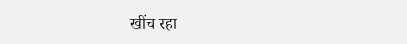खींच रहा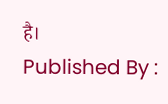है।
Published By :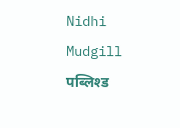Nidhi Mudgill
पब्लिश्ड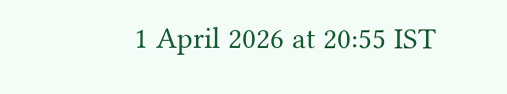1 April 2026 at 20:55 IST